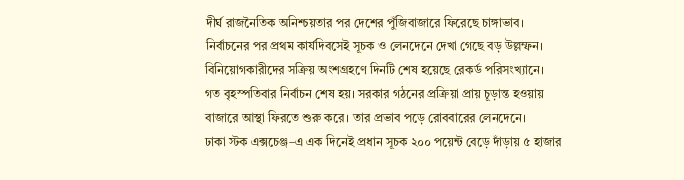দীর্ঘ রাজনৈতিক অনিশ্চয়তার পর দেশের পুঁজিবাজারে ফিরেছে চাঙ্গাভাব। নির্বাচনের পর প্রথম কার্যদিবসেই সূচক ও লেনদেনে দেখা গেছে বড় উল্লম্ফন। বিনিয়োগকারীদের সক্রিয় অংশগ্রহণে দিনটি শেষ হয়েছে রেকর্ড পরিসংখ্যানে।
গত বৃহস্পতিবার নির্বাচন শেষ হয়। সরকার গঠনের প্রক্রিয়া প্রায় চূড়ান্ত হওয়ায় বাজারে আস্থা ফিরতে শুরু করে। তার প্রভাব পড়ে রোববারের লেনদেনে।
ঢাকা স্টক এক্সচেঞ্জ–এ এক দিনেই প্রধান সূচক ২০০ পয়েন্ট বেড়ে দাঁড়ায় ৫ হাজার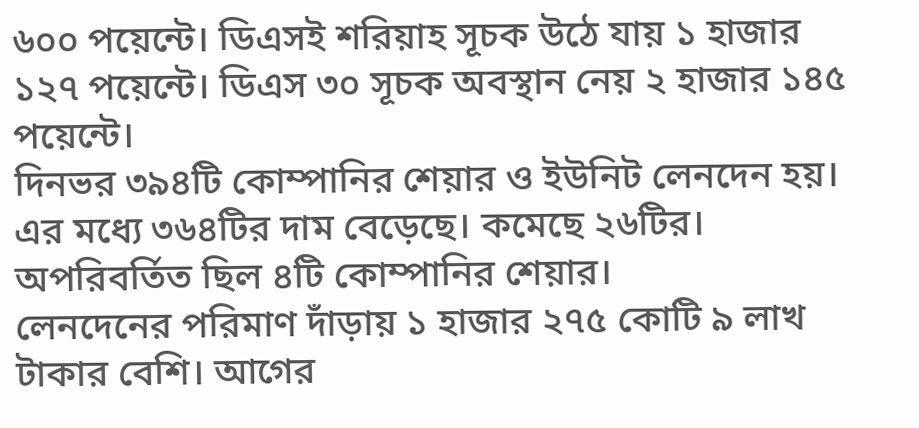৬০০ পয়েন্টে। ডিএসই শরিয়াহ সূচক উঠে যায় ১ হাজার ১২৭ পয়েন্টে। ডিএস ৩০ সূচক অবস্থান নেয় ২ হাজার ১৪৫ পয়েন্টে।
দিনভর ৩৯৪টি কোম্পানির শেয়ার ও ইউনিট লেনদেন হয়। এর মধ্যে ৩৬৪টির দাম বেড়েছে। কমেছে ২৬টির। অপরিবর্তিত ছিল ৪টি কোম্পানির শেয়ার।
লেনদেনের পরিমাণ দাঁড়ায় ১ হাজার ২৭৫ কোটি ৯ লাখ টাকার বেশি। আগের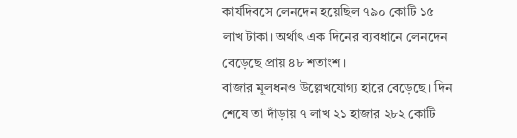কার্যদিবসে লেনদেন হয়েছিল ৭৯০ কোটি ১৫ লাখ টাকা। অর্থাৎ এক দিনের ব্যবধানে লেনদেন বেড়েছে প্রায় ৪৮ শতাংশ।
বাজার মূলধনও উল্লেখযোগ্য হারে বেড়েছে। দিন শেষে তা দাঁড়ায় ৭ লাখ ২১ হাজার ২৮২ কোটি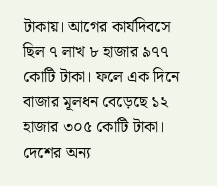টাকায়। আগের কার্যদিবসে ছিল ৭ লাখ ৮ হাজার ৯৭৭ কোটি টাকা। ফলে এক দিনে বাজার মূলধন বেড়েছে ১২ হাজার ৩০৫ কোটি টাকা।
দেশের অন্য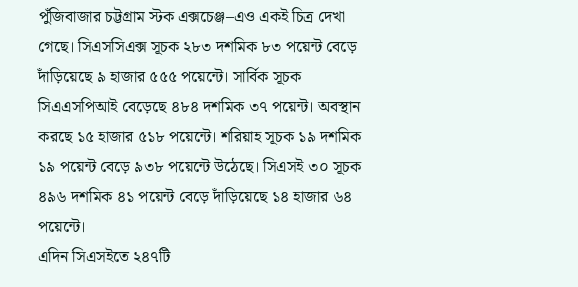পুঁজিবাজার চট্টগ্রাম স্টক এক্সচেঞ্জ–এও একই চিত্র দেখা গেছে। সিএসসিএক্স সূচক ২৮৩ দশমিক ৮৩ পয়েন্ট বেড়ে দাঁড়িয়েছে ৯ হাজার ৫৫৫ পয়েন্টে। সার্বিক সূচক সিএএসপিআই বেড়েছে ৪৮৪ দশমিক ৩৭ পয়েন্ট। অবস্থান করছে ১৫ হাজার ৫১৮ পয়েন্টে। শরিয়াহ সূচক ১৯ দশমিক ১৯ পয়েন্ট বেড়ে ৯৩৮ পয়েন্টে উঠেছে। সিএসই ৩০ সূচক ৪৯৬ দশমিক ৪১ পয়েন্ট বেড়ে দাঁড়িয়েছে ১৪ হাজার ৬৪ পয়েন্টে।
এদিন সিএসইতে ২৪৭টি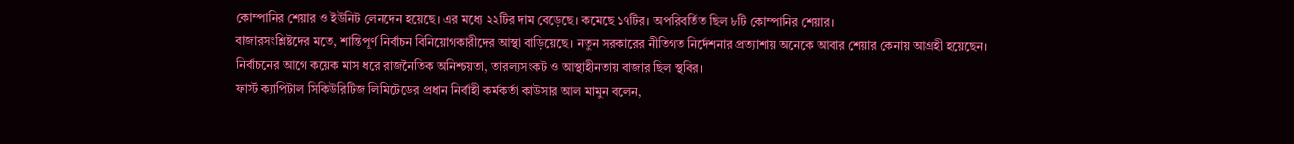কোম্পানির শেয়ার ও ইউনিট লেনদেন হয়েছে। এর মধ্যে ২২টির দাম বেড়েছে। কমেছে ১৭টির। অপরিবর্তিত ছিল ৮টি কোম্পানির শেয়ার।
বাজারসংশ্লিষ্টদের মতে, শান্তিপূর্ণ নির্বাচন বিনিয়োগকারীদের আস্থা বাড়িয়েছে। নতুন সরকারের নীতিগত নির্দেশনার প্রত্যাশায় অনেকে আবার শেয়ার কেনায় আগ্রহী হয়েছেন। নির্বাচনের আগে কয়েক মাস ধরে রাজনৈতিক অনিশ্চয়তা, তারল্যসংকট ও আস্থাহীনতায় বাজার ছিল স্থবির।
ফার্স্ট ক্যাপিটাল সিকিউরিটিজ লিমিটেডের প্রধান নির্বাহী কর্মকর্তা কাউসার আল মামুন বলেন,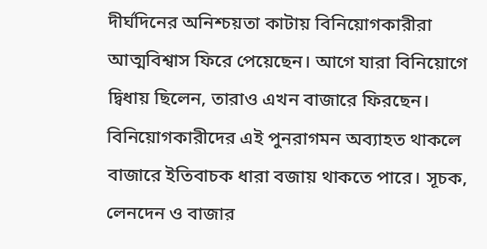দীর্ঘদিনের অনিশ্চয়তা কাটায় বিনিয়োগকারীরা আত্মবিশ্বাস ফিরে পেয়েছেন। আগে যারা বিনিয়োগে দ্বিধায় ছিলেন, তারাও এখন বাজারে ফিরছেন।
বিনিয়োগকারীদের এই পুনরাগমন অব্যাহত থাকলে বাজারে ইতিবাচক ধারা বজায় থাকতে পারে। সূচক, লেনদেন ও বাজার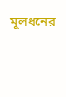মূলধনের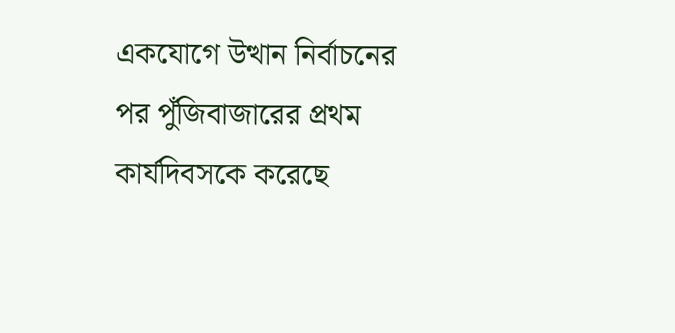একযোগে উত্থান নির্বাচনের পর পুঁজিবাজারের প্রথম কার্যদিবসকে করেছে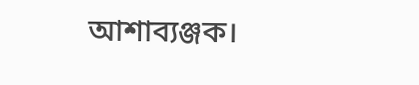আশাব্যঞ্জক।